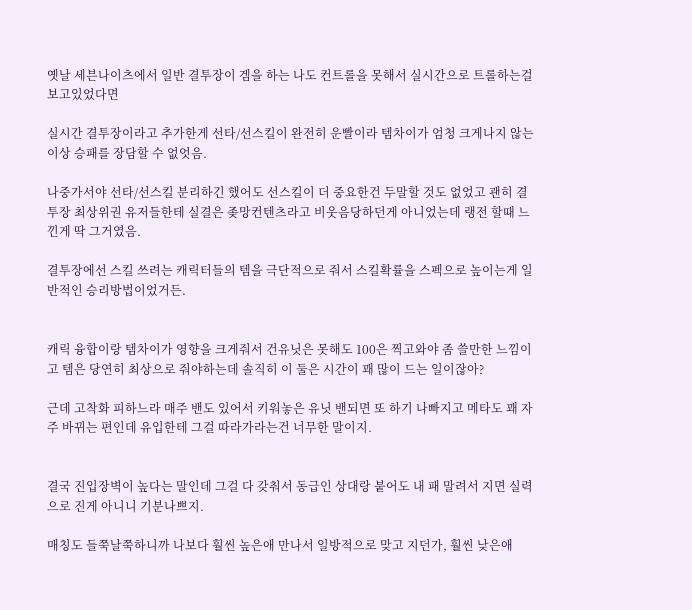옛날 세븐나이츠에서 일반 결투장이 겜을 하는 나도 컨트롤을 못해서 실시간으로 트롤하는걸 보고있었다면

실시간 결투장이라고 추가한게 선타/선스킬이 완전히 운빨이라 템차이가 엄청 크게나지 않는 이상 승패를 장담할 수 없엇음.

나중가서야 선타/선스킬 분리하긴 했어도 선스킬이 더 중요한건 두말할 것도 없었고 괜히 결투장 최상위권 유저들한테 실결은 좆망컨텐츠라고 비웃음당하던게 아니었는데 랭전 할때 느낀게 딱 그거였음.

결투장에선 스킬 쓰려는 캐릭터들의 템을 극단적으로 줘서 스킬확률을 스펙으로 높이는게 일반적인 승리방법이었거든.


캐릭 융합이랑 템차이가 영향을 크게줘서 건유닛은 못해도 100은 찍고와야 좀 쓸만한 느낌이고 템은 당연히 최상으로 줘야하는데 솔직히 이 둘은 시간이 꽤 많이 드는 일이잖아?

근데 고착화 피하느라 매주 밴도 있어서 키워놓은 유닛 밴되면 또 하기 나빠지고 메타도 꽤 자주 바뀌는 편인데 유입한테 그걸 따라가라는건 너무한 말이지.


결국 진입장벽이 높다는 말인데 그걸 다 갖춰서 동급인 상대랑 붙어도 내 패 말려서 지면 실력으로 진게 아니니 기분나쁘지.

매칭도 들쭉날쭉하니까 나보다 훨씬 높은애 만나서 일방적으로 맞고 지던가, 훨씬 낮은애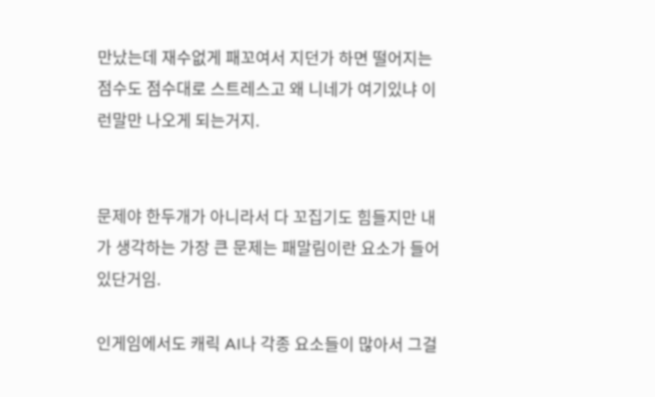만났는데 재수없게 패꼬여서 지던가 하면 떨어지는 점수도 점수대로 스트레스고 왜 니네가 여기있냐 이런말만 나오게 되는거지.


문제야 한두개가 아니라서 다 꼬집기도 힘들지만 내가 생각하는 가장 큰 문제는 패말림이란 요소가 들어있단거임.

인게임에서도 캐릭 AI나 각종 요소들이 많아서 그걸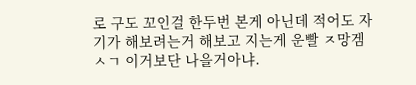로 구도 꼬인걸 한두번 본게 아닌데 적어도 자기가 해보려는거 해보고 지는게 운빨 ㅈ망겜 ㅅㄱ 이거보단 나을거아냐.